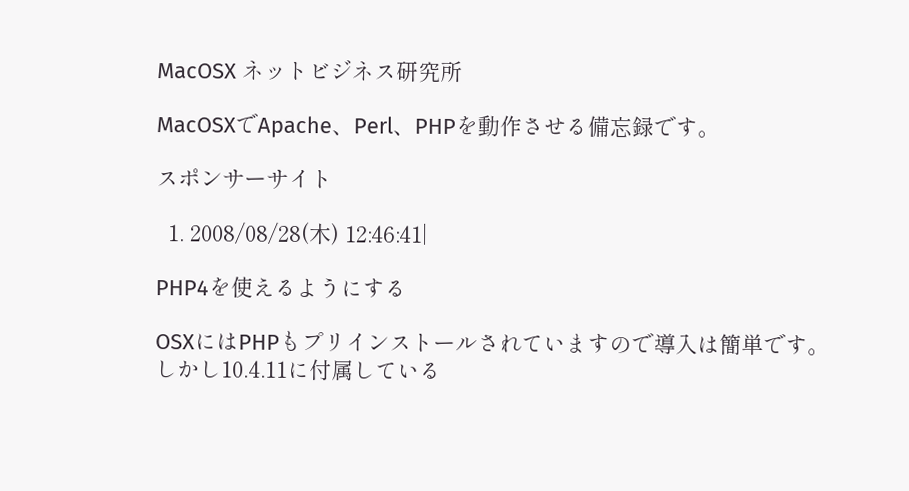MacOSX ネットビジネス研究所

MacOSXでApache、Perl、PHPを動作させる備忘録です。

スポンサーサイト

  1. 2008/08/28(木) 12:46:41|

PHP4を使えるようにする

OSXにはPHPもプリインストールされていますので導入は簡単です。
しかし10.4.11に付属している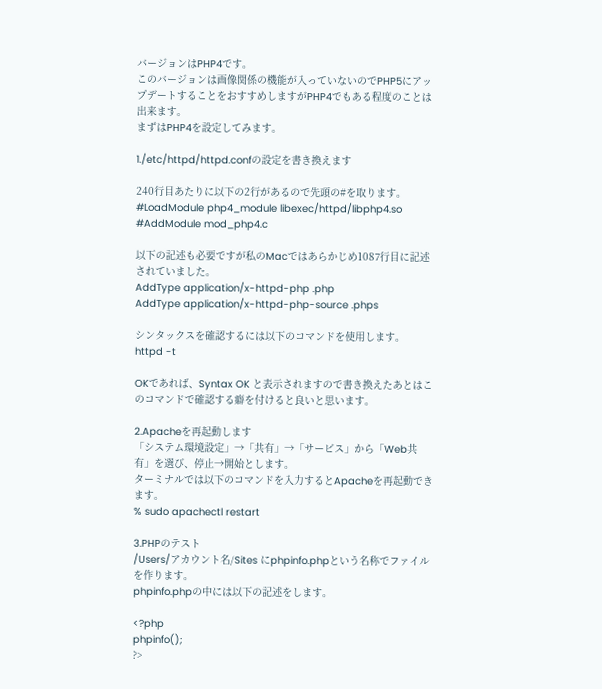バージョンはPHP4です。
このバージョンは画像関係の機能が入っていないのでPHP5にアップデートすることをおすすめしますがPHP4でもある程度のことは出来ます。
まずはPHP4を設定してみます。

1./etc/httpd/httpd.confの設定を書き換えます

240行目あたりに以下の2行があるので先頭の#を取ります。
#LoadModule php4_module libexec/httpd/libphp4.so
#AddModule mod_php4.c

以下の記述も必要ですが私のMacではあらかじめ1087行目に記述されていました。
AddType application/x-httpd-php .php
AddType application/x-httpd-php-source .phps

シンタックスを確認するには以下のコマンドを使用します。
httpd -t

OKであれば、Syntax OK と表示されますので書き換えたあとはこのコマンドで確認する癖を付けると良いと思います。

2.Apacheを再起動します
「システム環境設定」→「共有」→「サービス」から「Web共有」を選び、停止→開始とします。
ターミナルでは以下のコマンドを入力するとApacheを再起動できます。
% sudo apachectl restart

3.PHPのテスト
/Users/アカウント名/Sites にphpinfo.phpという名称でファイルを作ります。
phpinfo.phpの中には以下の記述をします。

<?php
phpinfo();
?>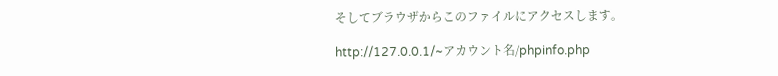そしてブラウザからこのファイルにアクセスします。

http://127.0.0.1/~アカウント名/phpinfo.php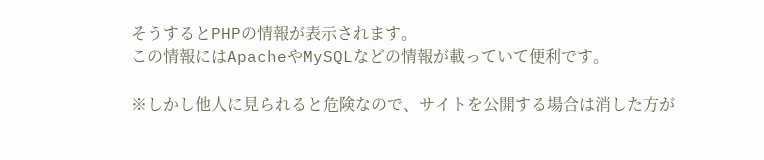そうするとPHPの情報が表示されます。
この情報にはApacheやMySQLなどの情報が載っていて便利です。

※しかし他人に見られると危険なので、サイトを公開する場合は消した方が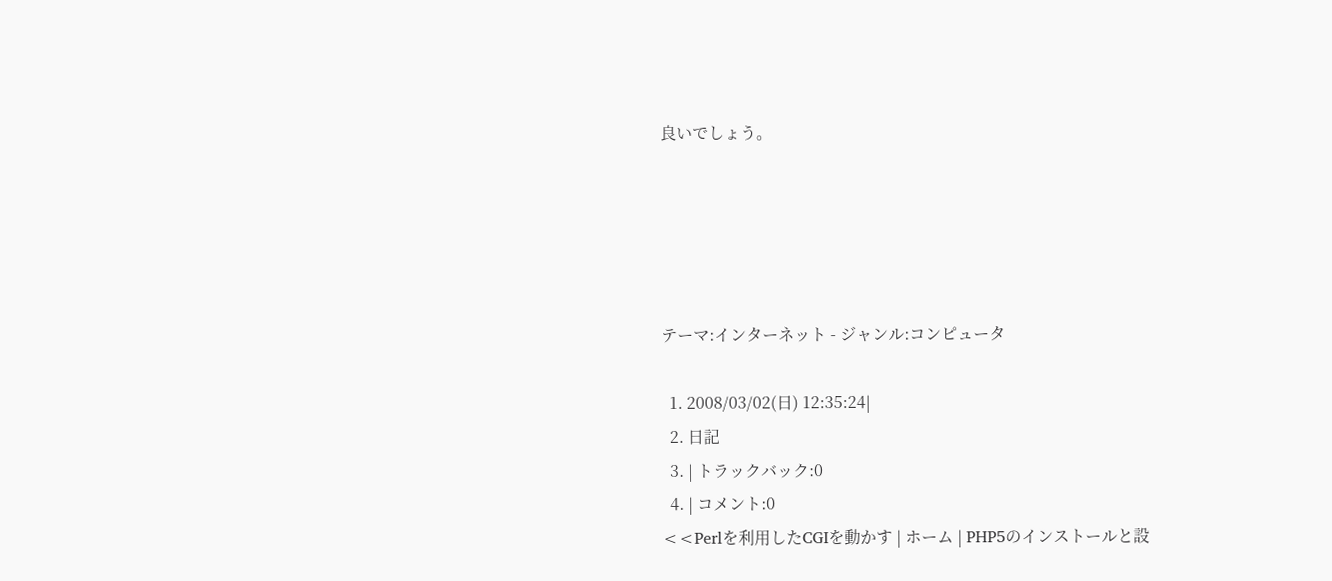良いでしょう。





テーマ:インターネット - ジャンル:コンピュータ

  1. 2008/03/02(日) 12:35:24|
  2. 日記
  3. | トラックバック:0
  4. | コメント:0
<<Perlを利用したCGIを動かす | ホーム | PHP5のインストールと設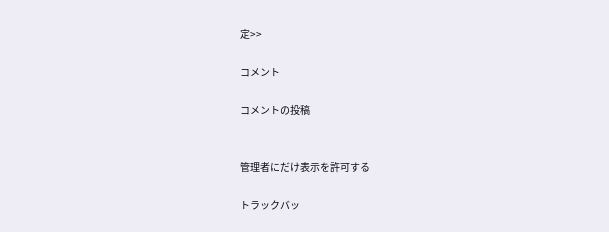定>>

コメント

コメントの投稿


管理者にだけ表示を許可する

トラックバッ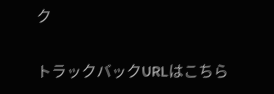ク

トラックバックURLはこちら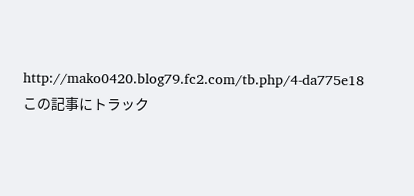http://mako0420.blog79.fc2.com/tb.php/4-da775e18
この記事にトラック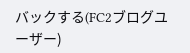バックする(FC2ブログユーザー)